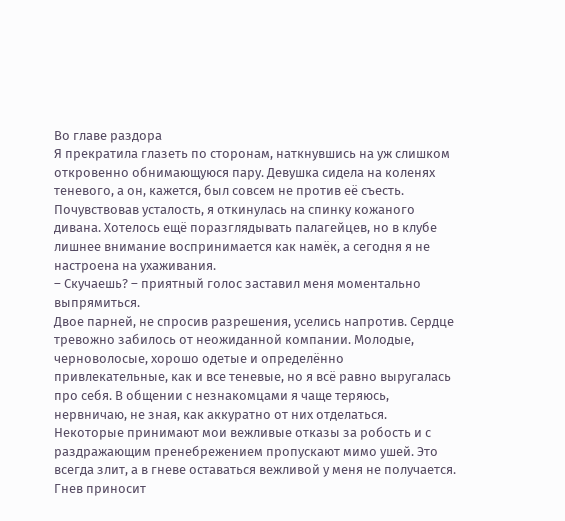Во главе раздора
Я прекратила глазеть по сторонам, наткнувшись на уж слишком откровенно обнимающуюся пару. Девушка сидела на коленях теневого, а он, кажется, был совсем не против её съесть. Почувствовав усталость, я откинулась на спинку кожаного дивана. Хотелось ещё поразглядывать палагейцев, но в клубе лишнее внимание воспринимается как намёк, а сегодня я не настроена на ухаживания.
– Скучаешь? – приятный голос заставил меня моментально выпрямиться.
Двое парней, не спросив разрешения, уселись напротив. Сердце тревожно забилось от неожиданной компании. Молодые, черноволосые, хорошо одетые и определённо привлекательные, как и все теневые, но я всё равно выругалась про себя. В общении с незнакомцами я чаще теряюсь, нервничаю, не зная, как аккуратно от них отделаться. Некоторые принимают мои вежливые отказы за робость и с раздражающим пренебрежением пропускают мимо ушей. Это всегда злит, а в гневе оставаться вежливой у меня не получается. Гнев приносит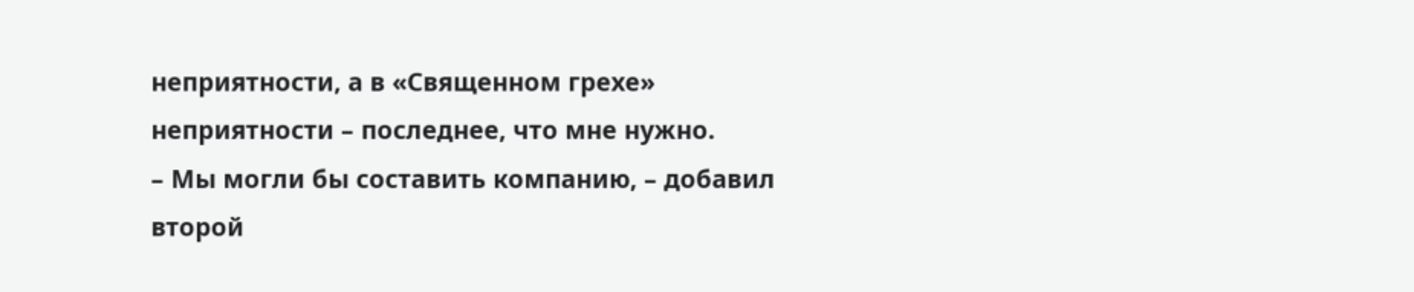неприятности, а в «Священном грехе» неприятности – последнее, что мне нужно.
– Мы могли бы составить компанию, – добавил второй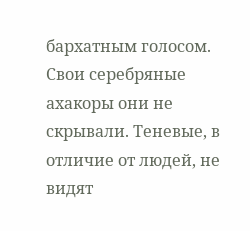бархатным голосом.
Свои серебряные ахакоры они не скрывали. Теневые, в отличие от людей, не видят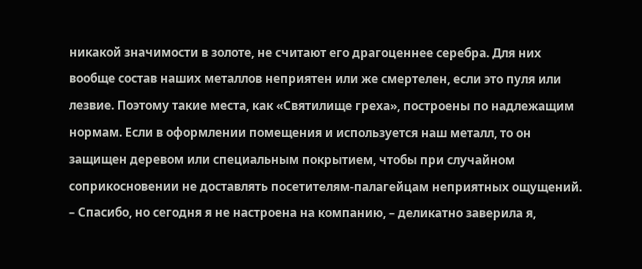никакой значимости в золоте, не считают его драгоценнее серебра. Для них вообще состав наших металлов неприятен или же смертелен, если это пуля или лезвие. Поэтому такие места, как «Святилище греха», построены по надлежащим нормам. Если в оформлении помещения и используется наш металл, то он защищен деревом или специальным покрытием, чтобы при случайном соприкосновении не доставлять посетителям‑палагейцам неприятных ощущений.
– Спасибо, но сегодня я не настроена на компанию, – деликатно заверила я,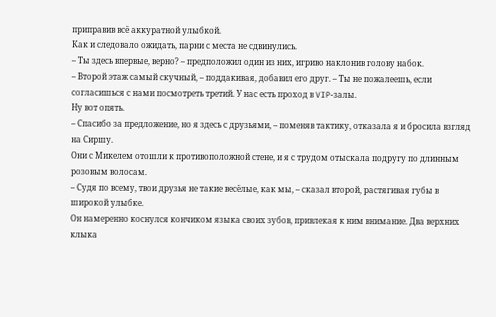приправив всё аккуратной улыбкой.
Как и следовало ожидать, парни с места не сдвинулись.
– Ты здесь впервые, верно? – предположил один из них, игриво наклонив голову набок.
– Второй этаж самый скучный, – поддакивая, добавил его друг. – Ты не пожалеешь, если согласишься с нами посмотреть третий. У нас есть проход в VIP‑залы.
Ну вот опять.
– Спасибо за предложение, но я здесь с друзьями, – поменяв тактику, отказала я и бросила взгляд на Сиршу.
Они с Микелем отошли к противоположной стене, и я с трудом отыскала подругу по длинным розовым волосам.
– Судя по всему, твои друзья не такие весёлые, как мы, – сказал второй, растягивая губы в широкой улыбке.
Он намеренно коснулся кончиком языка своих зубов, привлекая к ним внимание. Два верхних клыка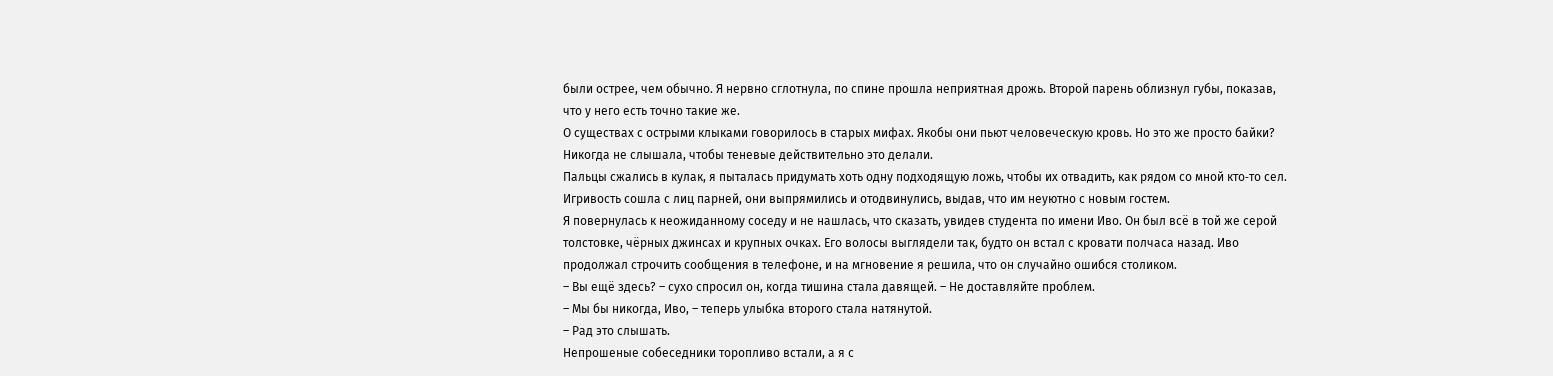были острее, чем обычно. Я нервно сглотнула, по спине прошла неприятная дрожь. Второй парень облизнул губы, показав, что у него есть точно такие же.
О существах с острыми клыками говорилось в старых мифах. Якобы они пьют человеческую кровь. Но это же просто байки? Никогда не слышала, чтобы теневые действительно это делали.
Пальцы сжались в кулак, я пыталась придумать хоть одну подходящую ложь, чтобы их отвадить, как рядом со мной кто‑то сел. Игривость сошла с лиц парней, они выпрямились и отодвинулись, выдав, что им неуютно с новым гостем.
Я повернулась к неожиданному соседу и не нашлась, что сказать, увидев студента по имени Иво. Он был всё в той же серой толстовке, чёрных джинсах и крупных очках. Его волосы выглядели так, будто он встал с кровати полчаса назад. Иво продолжал строчить сообщения в телефоне, и на мгновение я решила, что он случайно ошибся столиком.
– Вы ещё здесь? – сухо спросил он, когда тишина стала давящей. – Не доставляйте проблем.
– Мы бы никогда, Иво, – теперь улыбка второго стала натянутой.
– Рад это слышать.
Непрошеные собеседники торопливо встали, а я с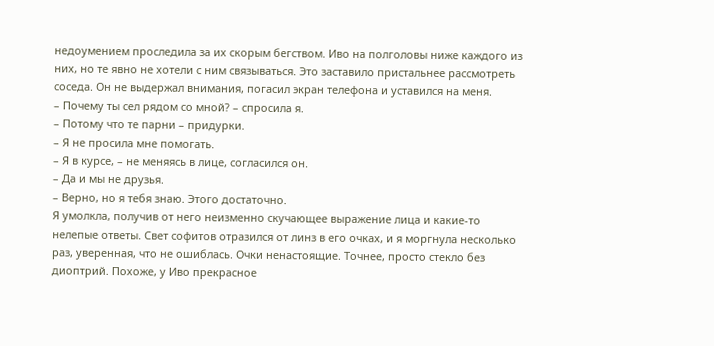недоумением проследила за их скорым бегством. Иво на полголовы ниже каждого из них, но те явно не хотели с ним связываться. Это заставило пристальнее рассмотреть соседа. Он не выдержал внимания, погасил экран телефона и уставился на меня.
– Почему ты сел рядом со мной? – спросила я.
– Потому что те парни – придурки.
– Я не просила мне помогать.
– Я в курсе, – не меняясь в лице, согласился он.
– Да и мы не друзья.
– Верно, но я тебя знаю. Этого достаточно.
Я умолкла, получив от него неизменно скучающее выражение лица и какие‑то нелепые ответы. Свет софитов отразился от линз в его очках, и я моргнула несколько раз, уверенная, что не ошиблась. Очки ненастоящие. Точнее, просто стекло без диоптрий. Похоже, у Иво прекрасное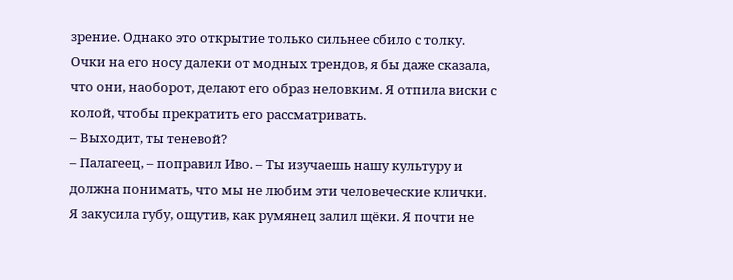зрение. Однако это открытие только сильнее сбило с толку. Очки на его носу далеки от модных трендов, я бы даже сказала, что они, наоборот, делают его образ неловким. Я отпила виски с колой, чтобы прекратить его рассматривать.
– Выходит, ты теневой?
– Палагеец, – поправил Иво. – Ты изучаешь нашу культуру и должна понимать, что мы не любим эти человеческие клички.
Я закусила губу, ощутив, как румянец залил щёки. Я почти не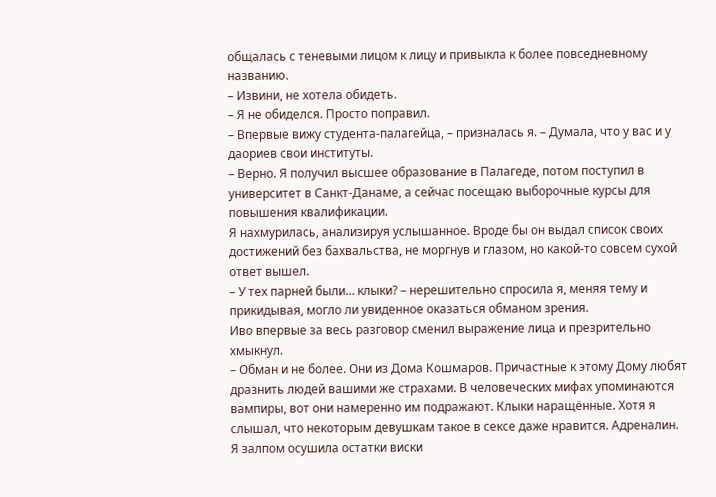общалась с теневыми лицом к лицу и привыкла к более повседневному названию.
– Извини, не хотела обидеть.
– Я не обиделся. Просто поправил.
– Впервые вижу студента‑палагейца, – призналась я. – Думала, что у вас и у даориев свои институты.
– Верно. Я получил высшее образование в Палагеде, потом поступил в университет в Санкт‑Данаме, а сейчас посещаю выборочные курсы для повышения квалификации.
Я нахмурилась, анализируя услышанное. Вроде бы он выдал список своих достижений без бахвальства, не моргнув и глазом, но какой‑то совсем сухой ответ вышел.
– У тех парней были… клыки? – нерешительно спросила я, меняя тему и прикидывая, могло ли увиденное оказаться обманом зрения.
Иво впервые за весь разговор сменил выражение лица и презрительно хмыкнул.
– Обман и не более. Они из Дома Кошмаров. Причастные к этому Дому любят дразнить людей вашими же страхами. В человеческих мифах упоминаются вампиры, вот они намеренно им подражают. Клыки наращённые. Хотя я слышал, что некоторым девушкам такое в сексе даже нравится. Адреналин.
Я залпом осушила остатки виски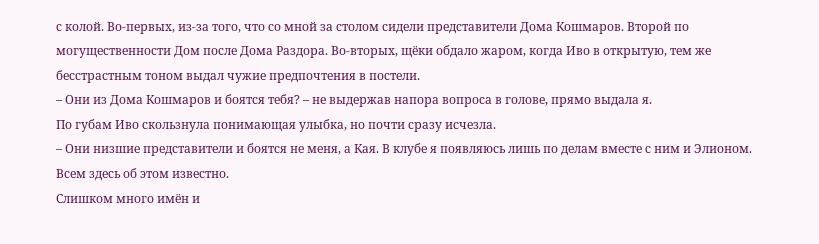с колой. Во‑первых, из‑за того, что со мной за столом сидели представители Дома Кошмаров. Второй по могущественности Дом после Дома Раздора. Во‑вторых, щёки обдало жаром, когда Иво в открытую, тем же бесстрастным тоном выдал чужие предпочтения в постели.
– Они из Дома Кошмаров и боятся тебя? – не выдержав напора вопроса в голове, прямо выдала я.
По губам Иво скользнула понимающая улыбка, но почти сразу исчезла.
– Они низшие представители и боятся не меня, а Кая. В клубе я появляюсь лишь по делам вместе с ним и Элионом. Всем здесь об этом известно.
Слишком много имён и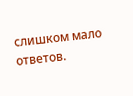слишком мало ответов.